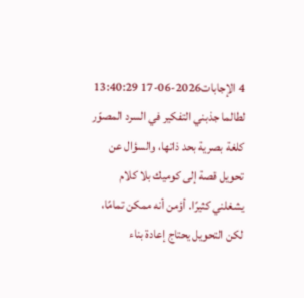4 الإجابات2026-06-17 13:40:29
لطالما جذبني التفكير في السرد المصوّر كلغة بصرية بحد ذاتها، والسؤال عن تحويل قصة إلى كوميك بلا كلام يشغلني كثيرًا. أؤمن أنه ممكن تمامًا، لكن التحويل يحتاج إعادة بناء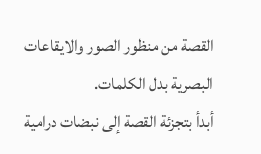القصة من منظور الصور والايقاعات البصرية بدل الكلمات.
أبدأ بتجزئة القصة إلى نبضات درامية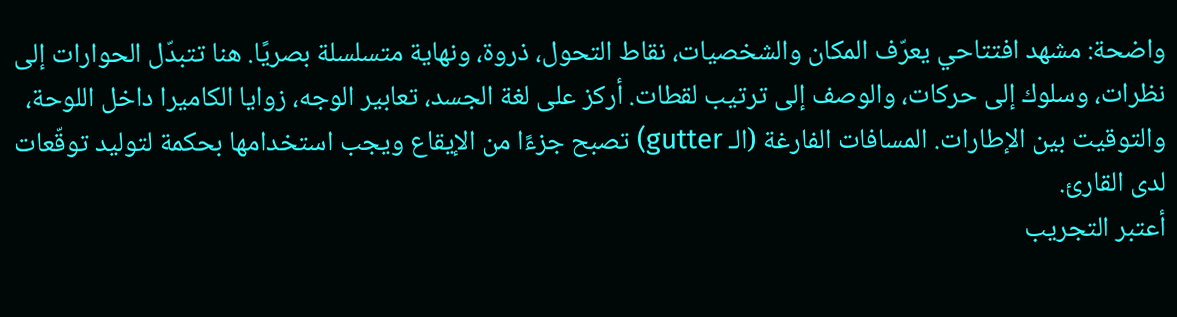واضحة: مشهد افتتاحي يعرّف المكان والشخصيات، نقاط التحول، ذروة، ونهاية متسلسلة بصريًا. هنا تتبدّل الحوارات إلى نظرات، وسلوك إلى حركات، والوصف إلى ترتيب لقطات. أركز على لغة الجسد، تعابير الوجه، زوايا الكاميرا داخل اللوحة، والتوقيت بين الإطارات. المسافات الفارغة (الـ gutter) تصبح جزءًا من الإيقاع ويجب استخدامها بحكمة لتوليد توقّعات لدى القارئ.
أعتبر التجريب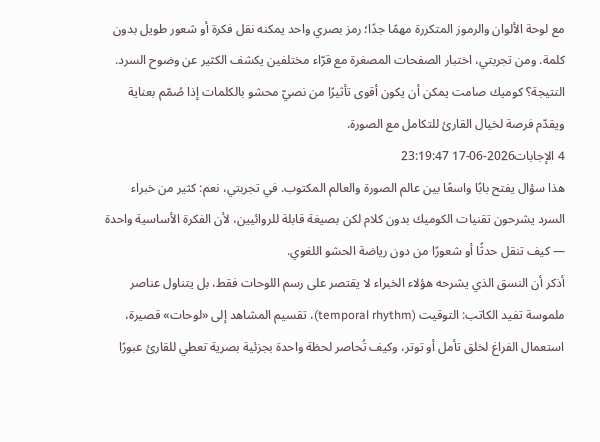مع لوحة الألوان والرموز المتكررة مهمًا جدًا؛ رمز بصري واحد يمكنه نقل فكرة أو شعور طويل بدون كلمة. ومن تجربتي، اختبار الصفحات المصغرة مع قرّاء مختلفين يكشف الكثير عن وضوح السرد. النتيجة؟ كوميك صامت يمكن أن يكون أقوى تأثيرًا من نصيّ محشو بالكلمات إذا صُمّم بعناية ويقدّم فرصة لخيال القارئ للتكامل مع الصورة.
4 الإجابات2026-06-17 23:19:47
هذا سؤال يفتح بابًا واسعًا بين عالم الصورة والعالم المكتوب. في تجربتي، نعم: كثير من خبراء السرد يشرحون تقنيات الكوميك بدون كلام لكن بصيغة قابلة للروائيين، لأن الفكرة الأساسية واحدة — كيف تنقل حدثًا أو شعورًا من دون رياضة الحشو اللغوي.
أذكر أن النسق الذي يشرحه هؤلاء الخبراء لا يقتصر على رسم اللوحات فقط، بل يتناول عناصر ملموسة تفيد الكاتب: التوقيت (temporal rhythm)، تقسيم المشاهد إلى «لوحات» قصيرة، استعمال الفراغ لخلق تأمل أو توتر، وكيف تُحاصر لحظة واحدة بجزئية بصرية تعطي للقارئ عبورًا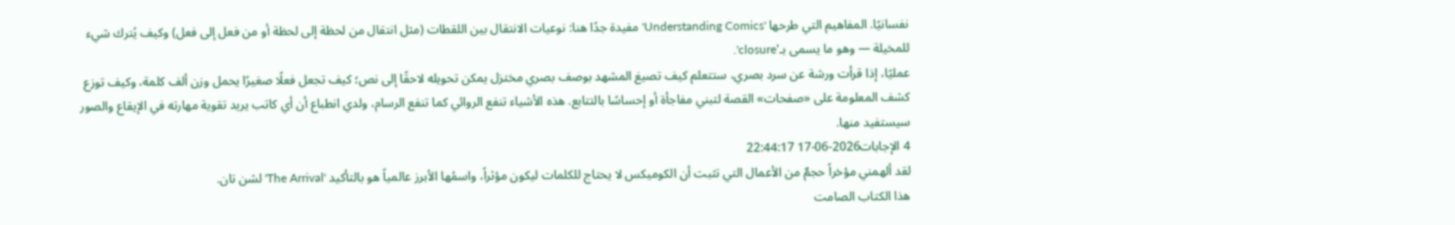نفسانيًا. المفاهيم التي طرحها 'Understanding Comics' مفيدة جدًا هنا: نوعيات الانتقال بين اللقطات (مثل انتقال من لحظة إلى لحظة أو من فعل إلى فعل) وكيف يُترك شيء للمخيلة — وهو ما يسمى بـ'closure'.
عمليًا، إذا قرأت ورشة عن سرد بصري، ستتعلم كيف تصيغ المشهد بوصف بصري مختزل يمكن تحويله لاحقًا إلى نص؛ كيف تجعل فعلًا صغيرًا يحمل وزن ألف كلمة، وكيف توزع كشف المعلومة على «صفحات» القصة لتبني مفاجأة أو إحساسًا بالتتابع. هذه الأشياء تنفع الروائي كما تنفع الرسام، ولدي انطباع أن أي كاتب يريد تقوية مهارته في الإيقاع والصور سيستفيد منها.
4 الإجابات2026-06-17 22:44:17
لقد ألهمني مؤخراً حجمٌ من الأعمال التي تثبت أن الكوميكس لا يحتاج للكلمات ليكون مؤثراً، واسمُها الأبرز عالمياً هو بالتأكيد 'The Arrival' لشن تان.
هذا الكتاب الصامت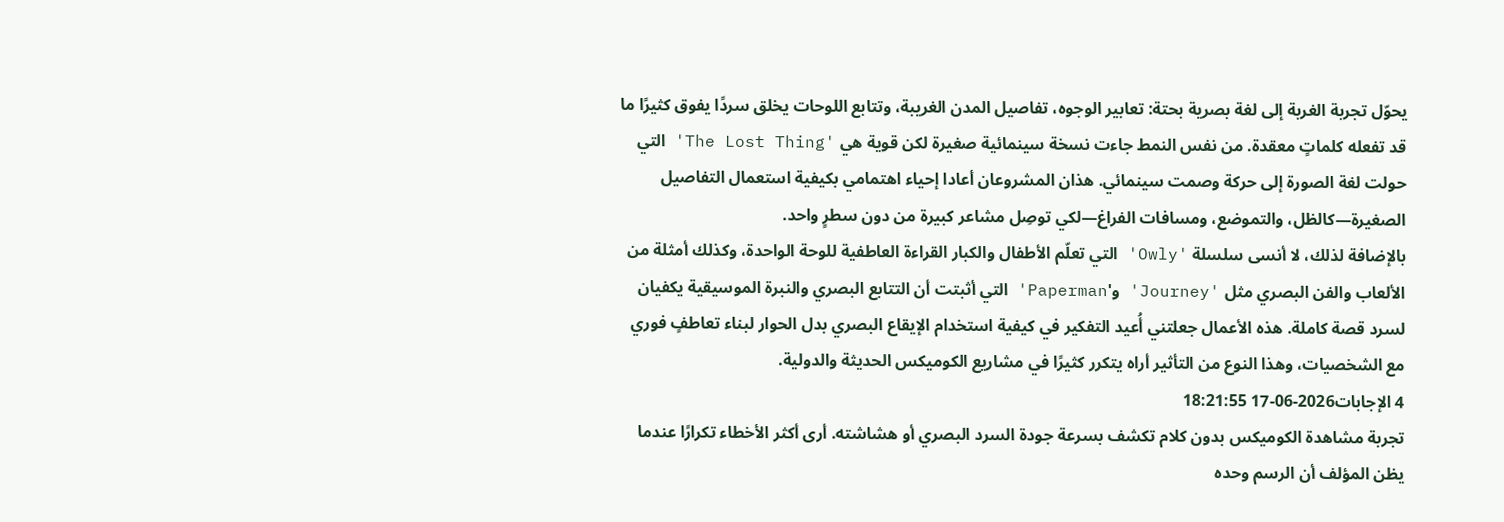يحوّل تجربة الغربة إلى لغة بصرية بحتة: تعابير الوجوه، تفاصيل المدن الغريبة، وتتابع اللوحات يخلق سردًا يفوق كثيرًا ما قد تفعله كلماتٍ معقدة. من نفس النمط جاءت نسخة سينمائية صغيرة لكن قوية هي 'The Lost Thing' التي حولت لغة الصورة إلى حركة وصمت سينمائي. هذان المشروعان أعادا إحياء اهتمامي بكيفية استعمال التفاصيل الصغيرة—كالظل، والتموضع، ومسافات الفراغ—لكي توصِل مشاعر كبيرة من دون سطرٍ واحد.
بالإضافة لذلك، لا أنسى سلسلة 'Owly' التي تعلّم الأطفال والكبار القراءة العاطفية للوحة الواحدة، وكذلك أمثلة من الألعاب والفن البصري مثل 'Journey' و'Paperman' التي أثبتت أن التتابع البصري والنبرة الموسيقية يكفيان لسرد قصة كاملة. هذه الأعمال جعلتني أُعيد التفكير في كيفية استخدام الإيقاع البصري بدل الحوار لبناء تعاطفٍ فوري مع الشخصيات، وهذا النوع من التأثير أراه يتكرر كثيرًا في مشاريع الكوميكس الحديثة والدولية.
4 الإجابات2026-06-17 18:21:55
تجربة مشاهدة الكوميكس بدون كلام تكشف بسرعة جودة السرد البصري أو هشاشته. أرى أكثر الأخطاء تكرارًا عندما يظن المؤلف أن الرسم وحده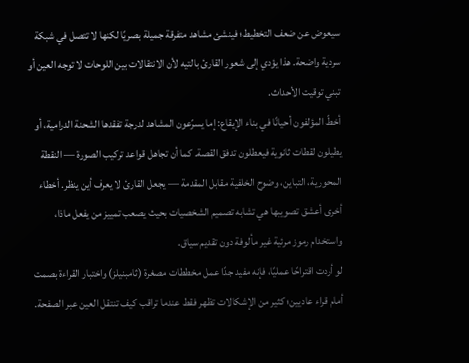سيعوض عن ضعف التخطيط؛ فينشئ مشاهد متفرقة جميلة بصريًا لكنها لا تتصل في شبكة سردية واضحة. هذا يؤدي إلى شعور القارئ بالتيه لأن الانتقالات بين اللوحات لا توجه العين أو تبني توقيت الأحداث.
أخطّ المؤلفون أحيانًا في بناء الإيقاع: إما يسرّعون المشاهد لدرجة تفقدها الشحنة الدرامية، أو يطيلون لقطات ثانوية فيعطلون تدفق القصة. كما أن تجاهل قواعد تركيب الصورة — النقطة المحورية، التباين، وضوح الخلفية مقابل المقدمة — يجعل القارئ لا يعرف أين ينظر. أخطاء أخرى أعشق تصويبها هي تشابه تصميم الشخصيات بحيث يصعب تمييز من يفعل ماذا، واستخدام رموز مرئية غير مألوفة دون تقديم سياق.
لو أردت اقتراحًا عمليًا، فإنه مفيد جدًا عمل مخططات مصغرة (ثامبنيلز) واختبار القراءة بصمت أمام قراء عاديين؛ كثير من الإشكالات تظهر فقط عندما تراقب كيف تنتقل العين عبر الصفحة.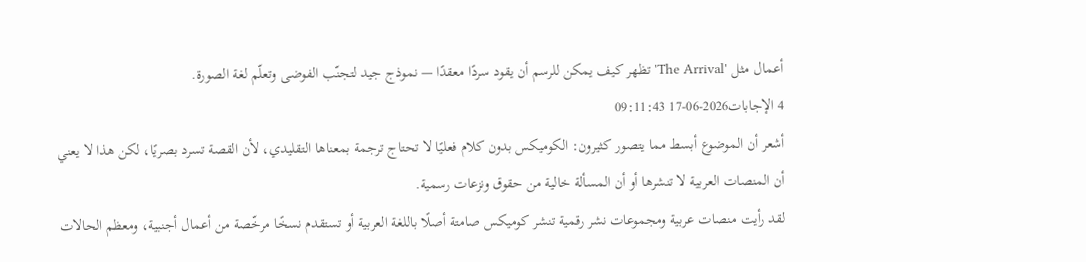أعمال مثل 'The Arrival' تظهر كيف يمكن للرسم أن يقود سردًا معقدًا — نموذج جيد لتجنّب الفوضى وتعلّم لغة الصورة.
4 الإجابات2026-06-17 09:11:43
أشعر أن الموضوع أبسط مما يتصور كثيرون: الكوميكس بدون كلام فعليًا لا تحتاج ترجمة بمعناها التقليدي، لأن القصة تسرد بصريًا، لكن هذا لا يعني أن المنصات العربية لا تنشرها أو أن المسألة خالية من حقوق ونزعات رسمية.
لقد رأيت منصات عربية ومجموعات نشر رقمية تنشر كوميكس صامتة أصلًا باللغة العربية أو تستقدم نسخًا مرخّصة من أعمال أجنبية، ومعظم الحالات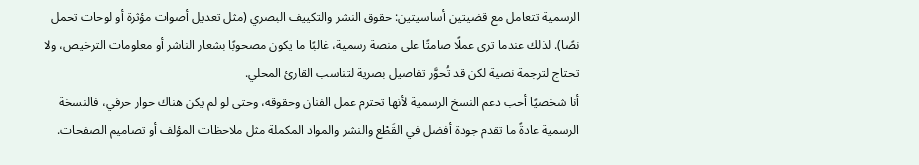الرسمية تتعامل مع قضيتين أساسيتين: حقوق النشر والتكييف البصري (مثل تعديل أصوات مؤثرة أو لوحات تحمل نصًا). لذلك عندما ترى عملًا صامتًا على منصة رسمية، غالبًا ما يكون مصحوبًا بشعار الناشر أو معلومات الترخيص، ولا تحتاج لترجمة نصية لكن قد تُحوَّر تفاصيل بصرية لتناسب القارئ المحلي.
أنا شخصيًا أحب دعم النسخ الرسمية لأنها تحترم عمل الفنان وحقوقه، وحتى لو لم يكن هناك حوار حرفي، فالنسخة الرسمية عادةً ما تقدم جودة أفضل في القَطْع والنشر والمواد المكملة مثل ملاحظات المؤلف أو تصاميم الصفحات.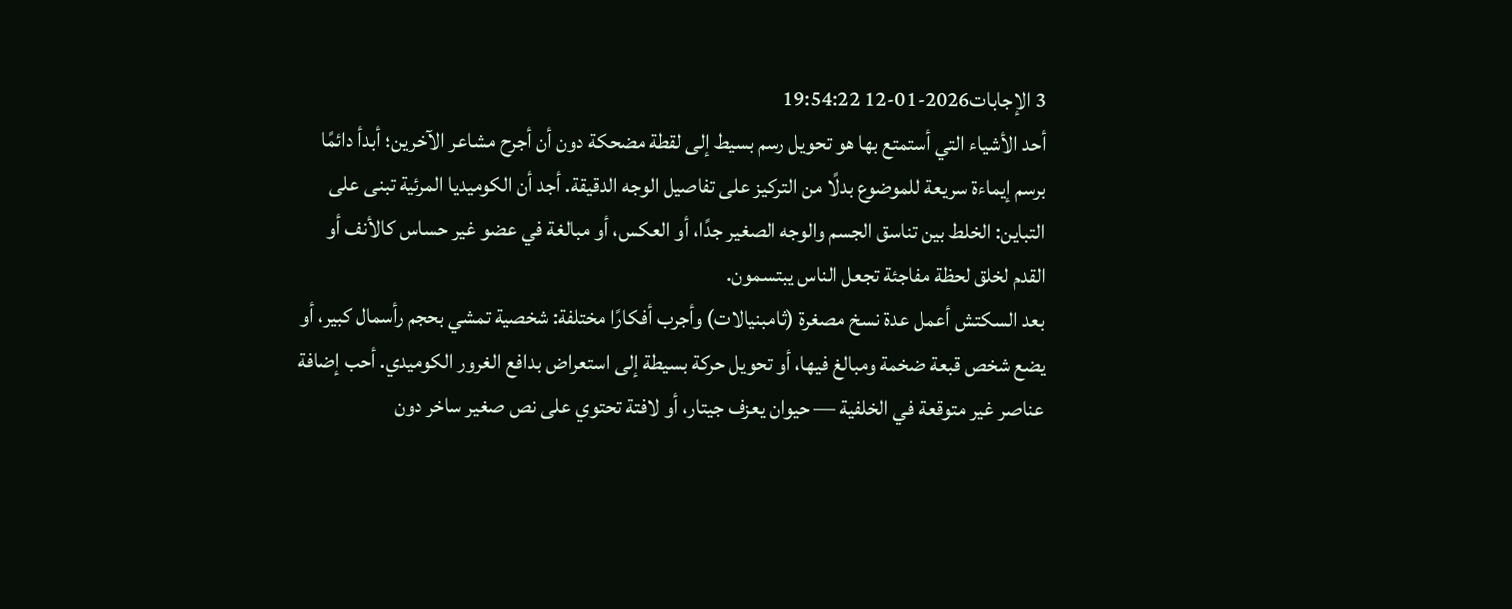3 الإجابات2026-01-12 19:54:22
أحد الأشياء التي أستمتع بها هو تحويل رسم بسيط إلى لقطة مضحكة دون أن أجرح مشاعر الآخرين؛ أبدأ دائمًا برسم إيماءة سريعة للموضوع بدلًا من التركيز على تفاصيل الوجه الدقيقة. أجد أن الكوميديا المرئية تبنى على التباين: الخلط بين تناسق الجسم والوجه الصغير جدًا، أو العكس، أو مبالغة في عضو غير حساس كالأنف أو القدم لخلق لحظة مفاجئة تجعل الناس يبتسمون.
بعد السكتش أعمل عدة نسخ مصغرة (ثامبنيالات) وأجرب أفكارًا مختلفة: شخصية تمشي بحجم رأسمال كبير، أو يضع شخص قبعة ضخمة ومبالغ فيها، أو تحويل حركة بسيطة إلى استعراض بدافع الغرور الكوميدي. أحب إضافة عناصر غير متوقعة في الخلفية — حيوان يعزف جيتار، أو لافتة تحتوي على نص صغير ساخر دون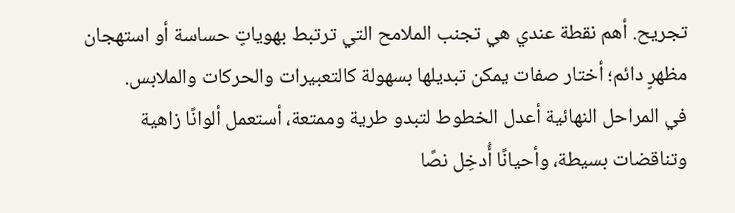تجريح. أهم نقطة عندي هي تجنب الملامح التي ترتبط بهوياتٍ حساسة أو استهجان مظهرٍ دائم؛ أختار صفات يمكن تبديلها بسهولة كالتعبيرات والحركات والملابس.
في المراحل النهائية أعدل الخطوط لتبدو طرية وممتعة، أستعمل ألوانًا زاهية وتناقضات بسيطة، وأحيانًا أُدخِل نصًا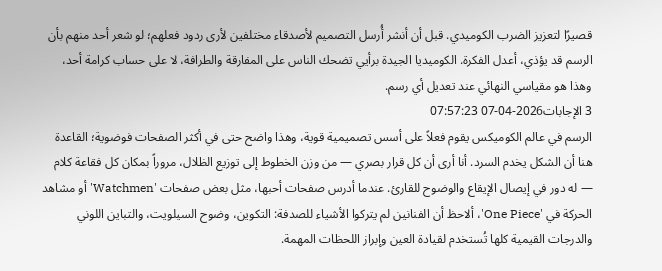قصيرًا لتعزيز الضرب الكوميدي. قبل أن أنشر أُرسل التصميم لأصدقاء مختلفين لأرى ردود فعلهم؛ لو شعر أحد منهم بأن الرسم قد يؤذي، أعدل الفكرة. الكوميديا الجيدة برأيي تضحك الناس على المفارقة والطرافة، لا على حساب كرامة أحد، وهذا هو مقياسي النهائي عند تعديل أي رسم.
3 الإجابات2026-04-07 07:57:23
الرسم في عالم الكوميكس يقوم فعلاً على أسس تصميمية قوية، وهذا واضح حتى في أكثر الصفحات فوضوية؛ القاعدة هنا أن الشكل يخدم السرد. أنا أرى أن كل قرار بصري — من وزن الخطوط إلى توزيع الظلال، مروراً بمكان كل فقاعة كلام — له دور في إيصال الإيقاع والوضوح للقارئ. عندما أدرس صفحات أحبها، مثل بعض صفحات 'Watchmen' أو مشاهد الحركة في 'One Piece'، ألاحظ أن الفنانين لم يتركوا الأشياء للصدفة: التكوين، وضوح السيلويت، والتباين اللوني والدرجات القيمية كلها تُستخدم لقيادة العين وإبراز اللحظات المهمة.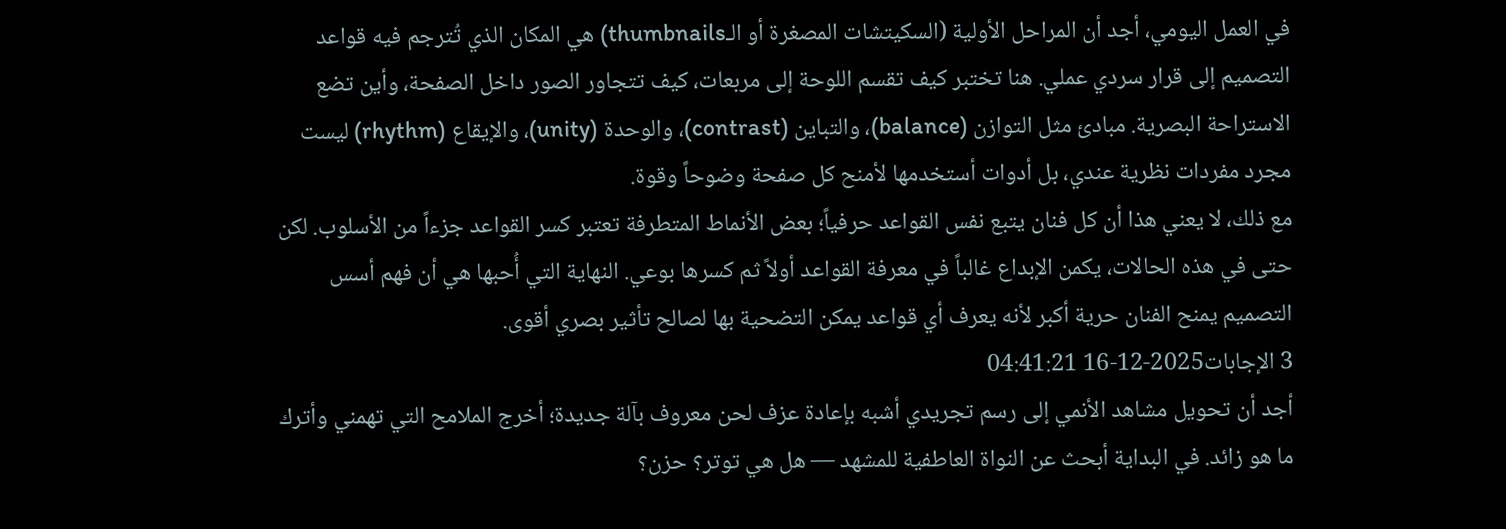في العمل اليومي، أجد أن المراحل الأولية (السكيتشات المصغرة أو الـthumbnails) هي المكان الذي تُترجم فيه قواعد التصميم إلى قرار سردي عملي. هنا تختبر كيف تقسم اللوحة إلى مربعات، كيف تتجاور الصور داخل الصفحة، وأين تضع الاستراحة البصرية. مبادئ مثل التوازن (balance)، والتباين (contrast)، والوحدة (unity)، والإيقاع (rhythm) ليست مجرد مفردات نظرية عندي، بل أدوات أستخدمها لأمنح كل صفحة وضوحاً وقوة.
مع ذلك، لا يعني هذا أن كل فنان يتبع نفس القواعد حرفياً؛ بعض الأنماط المتطرفة تعتبر كسر القواعد جزءاً من الأسلوب. لكن حتى في هذه الحالات، يكمن الإبداع غالباً في معرفة القواعد أولاً ثم كسرها بوعي. النهاية التي أُحبها هي أن فهم أسس التصميم يمنح الفنان حرية أكبر لأنه يعرف أي قواعد يمكن التضحية بها لصالح تأثير بصري أقوى.
3 الإجابات2025-12-16 04:41:21
أجد أن تحويل مشاهد الأنمي إلى رسم تجريدي أشبه بإعادة عزف لحن معروف بآلة جديدة؛ أخرج الملامح التي تهمني وأترك ما هو زائد. في البداية أبحث عن النواة العاطفية للمشهد — هل هي توتر؟ حزن؟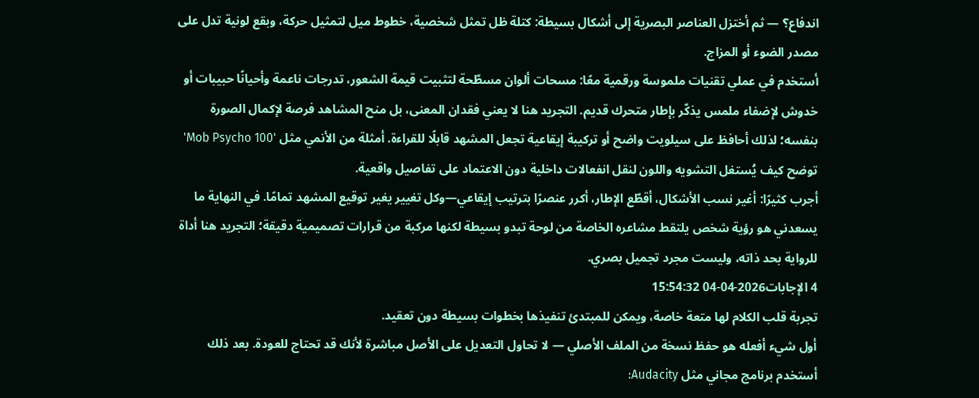اندفاع؟ — ثم أختزل العناصر البصرية إلى أشكال بسيطة: كتلة ظل تمثل شخصية، خطوط ميل لتمثيل حركة، وبقع لونية تدل على مصدر الضوء أو المزاج.
أستخدم في عملي تقنيات ملموسة ورقمية معًا: مسحات ألوان مسطّحة لتثبيت قيمة الشعور، تدرجات ناعمة وأحيانًا حبيبات أو خدوش لإضفاء ملمس يذكّر بإطار متحرك قديم. التجريد هنا لا يعني فقدان المعنى، بل منح المشاهد فرصة لإكمال الصورة بنفسه؛ لذلك أحافظ على سيلويت واضح أو تركيبة إيقاعية تجعل المشهد قابلًا للقراءة. أمثلة من الأنمي مثل 'Mob Psycho 100' توضح كيف يُستغل التشويه واللون لنقل انفعالات داخلية دون الاعتماد على تفاصيل واقعية.
أجرب كثيرًا: أغير نسب الأشكال، أقطّع الإطار، أكرر عنصرًا بترتيب إيقاعي—وكل تغيير يغير توقيع المشهد تمامًا. في النهاية ما يسعدني هو رؤية شخص يلتقط مشاعره الخاصة من لوحة تبدو بسيطة لكنها مركبة من قرارات تصميمية دقيقة؛ التجريد هنا أداة للرواية بحد ذاته، وليست مجرد تجميل بصري.
4 الإجابات2026-04-04 15:54:32
تجربة قلب الكلام لها متعة خاصة، ويمكن للمبتدئ تنفيذها بخطوات بسيطة دون تعقيد.
أول شيء أفعله هو حفظ نسخة من الملف الأصلي — لا تحاول التعديل على الأصل مباشرة لأنك قد تحتاج للعودة. بعد ذلك أستخدم برنامج مجاني مثل Audacity: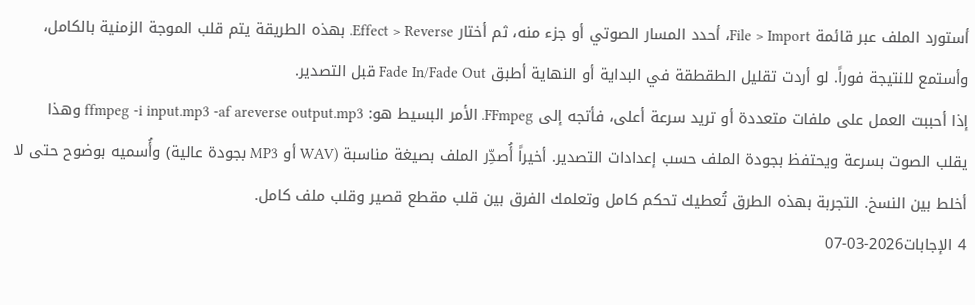أستورد الملف عبر قائمة File > Import، أحدد المسار الصوتي أو جزء منه، ثم أختار Effect > Reverse. بهذه الطريقة يتم قلب الموجة الزمنية بالكامل، وأستمع للنتيجة فوراً. لو أردت تقليل الطقطقة في البداية أو النهاية أطبق Fade In/Fade Out قبل التصدير.
إذا أحببت العمل على ملفات متعددة أو تريد سرعة أعلى، فأتجه إلى FFmpeg. الأمر البسيط هو: ffmpeg -i input.mp3 -af areverse output.mp3 وهذا يقلب الصوت بسرعة ويحتفظ بجودة الملف حسب إعدادات التصدير. أخيراً أُصدِّر الملف بصيغة مناسبة (WAV أو MP3 بجودة عالية) وأُسميه بوضوح حتى لا أخلط بين النسخ. التجربة بهذه الطرق تُعطيك تحكم كامل وتعلمك الفرق بين قلب مقطع قصير وقلب ملف كامل.
4 الإجابات2026-03-07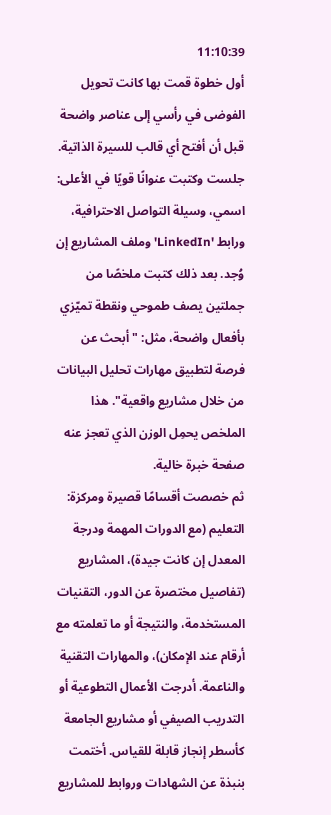11:10:39
أول خطوة قمت بها كانت تحويل الفوضى في رأسي إلى عناصر واضحة قبل أن أفتح أي قالب للسيرة الذاتية.
جلست وكتبت عنوانًا قويًا في الأعلى: اسمي، وسيلة التواصل الاحترافية، ورابط 'LinkedIn' وملف المشاريع إن وُجد. بعد ذلك كتبت ملخصًا من جملتين يصف طموحي ونقطة تميّزي بأفعال واضحة، مثل: "أبحث عن فرصة لتطبيق مهارات تحليل البيانات من خلال مشاريع واقعية". هذا الملخص يحمِل الوزن الذي تعجز عنه صفحة خبرة خالية.
ثم خصصت أقسامًا قصيرة ومركزة: التعليم (مع الدورات المهمة ودرجة المعدل إن كانت جيدة)، المشاريع (تفاصيل مختصرة عن الدور، التقنيات المستخدمة، والنتيجة أو ما تعلمته مع أرقام عند الإمكان)، والمهارات التقنية والناعمة. أدرجت الأعمال التطوعية أو التدريب الصيفي أو مشاريع الجامعة كأسطر إنجاز قابلة للقياس. أختمت بنبذة عن الشهادات وروابط للمشاريع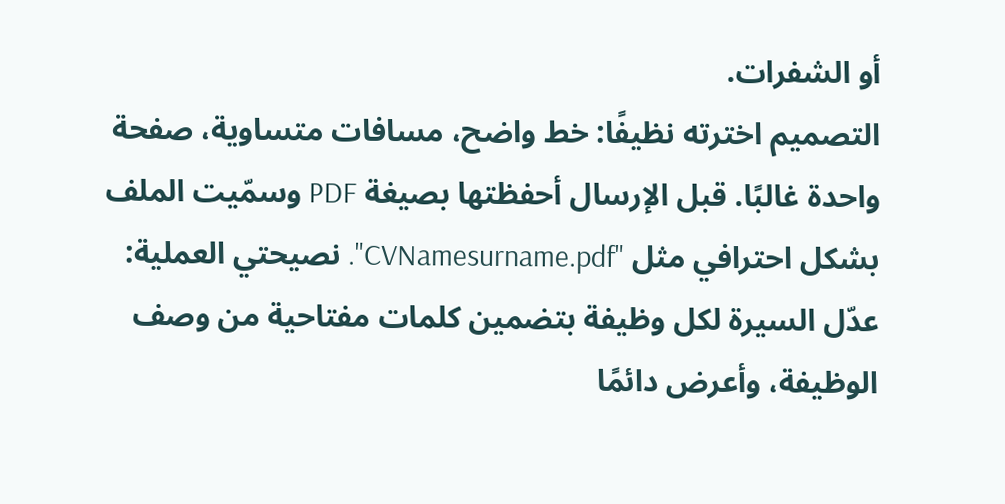أو الشفرات.
التصميم اخترته نظيفًا: خط واضح، مسافات متساوية، صفحة واحدة غالبًا. قبل الإرسال أحفظتها بصيغة PDF وسمّيت الملف بشكل احترافي مثل "CVNamesurname.pdf". نصيحتي العملية: عدّل السيرة لكل وظيفة بتضمين كلمات مفتاحية من وصف الوظيفة، وأعرض دائمًا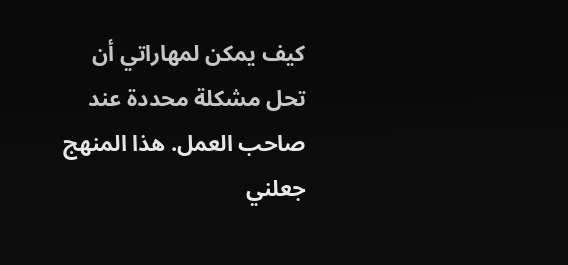كيف يمكن لمهاراتي أن تحل مشكلة محددة عند صاحب العمل. هذا المنهج جعلني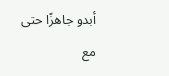أبدو جاهزًا حتى مع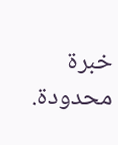خبرة محدودة.